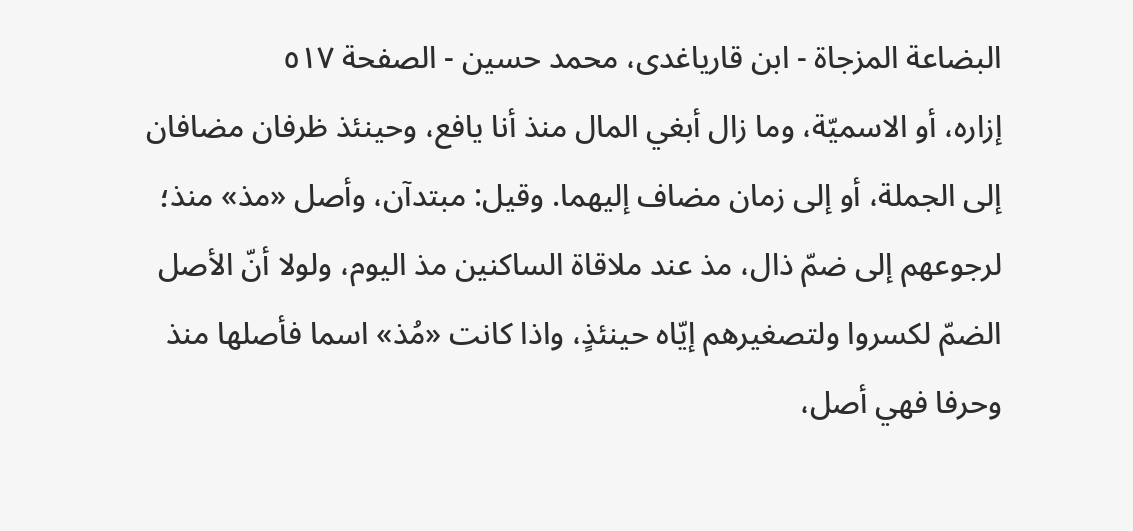البضاعة المزجاة - ابن قاریاغدی، محمد حسین - الصفحة ٥١٧
إزاره، أو الاسميّة، وما زال أبغي المال منذ أنا يافع، وحينئذ ظرفان مضافان إلى الجملة، أو إلى زمان مضاف إليهما. وقيل: مبتدآن، وأصل «مذ» منذ؛ لرجوعهم إلى ضمّ ذال، مذ عند ملاقاة الساكنين مذ اليوم، ولولا أنّ الأصل الضمّ لكسروا ولتصغيرهم إيّاه حينئذٍ، واذا كانت «مُذ» اسما فأصلها منذ وحرفا فهي أصل،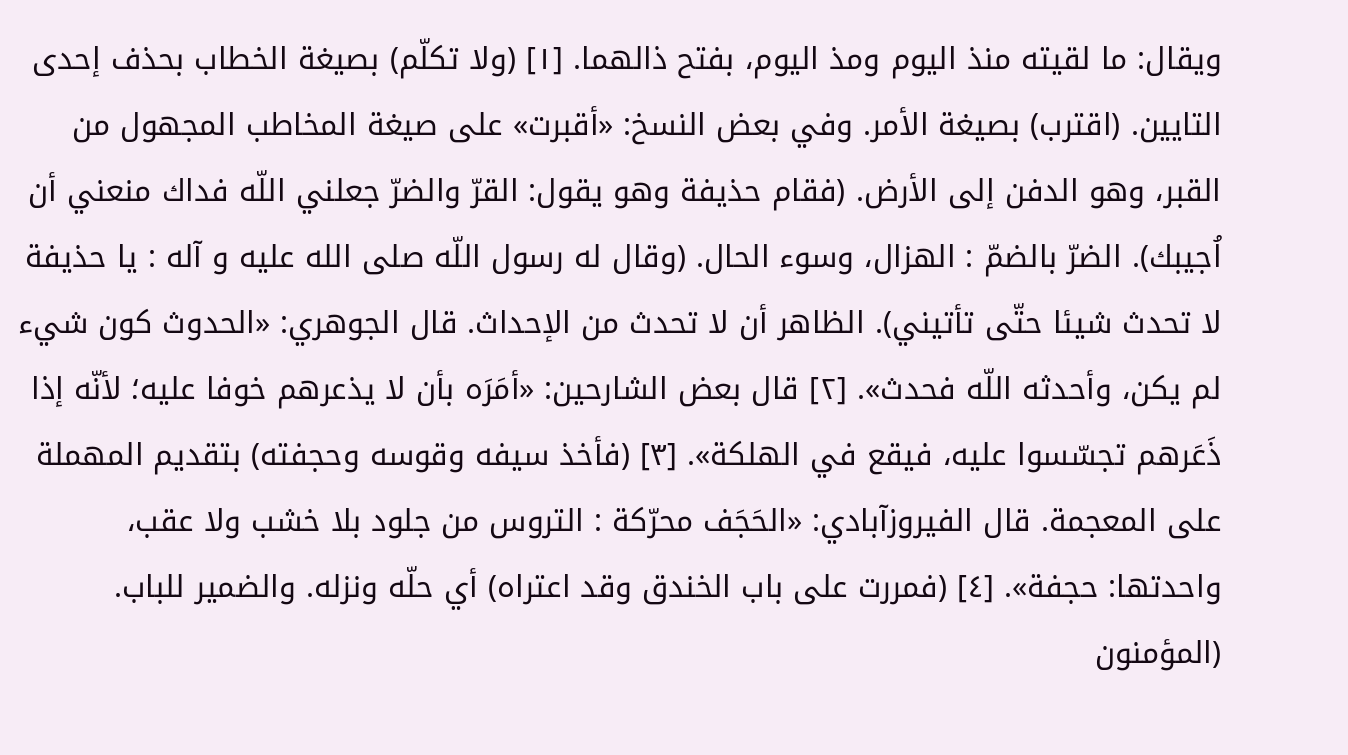ويقال: ما لقيته منذ اليوم ومذ اليوم، بفتح ذالهما. [١] (ولا تكلّم) بصيغة الخطاب بحذف إحدى التايين. (اقترب) بصيغة الأمر. وفي بعض النسخ: «أقبرت» على صيغة المخاطب المجهول من القبر، وهو الدفن إلى الأرض. (فقام حذيفة وهو يقول: القرّ والضرّ جعلني اللّه فداك منعني أن اُجيبك). الضرّ بالضمّ : الهزال، وسوء الحال. (وقال له رسول اللّه صلى الله عليه و آله : يا حذيفة لا تحدث شيئا حتّى تأتيني). الظاهر أن لا تحدث من الإحداث. قال الجوهري: «الحدوث كون شيء لم يكن، وأحدثه اللّه فحدث». [٢] قال بعض الشارحين: «أمَرَه بأن لا يذعرهم خوفا عليه؛ لأنّه إذا ذَعَرهم تجسّسوا عليه، فيقع في الهلكة». [٣] (فأخذ سيفه وقوسه وحجفته) بتقديم المهملة على المعجمة. قال الفيروزآبادي: «الحَجَف محرّكة : التروس من جلود بلا خشب ولا عقب، واحدتها: حجفة». [٤] (فمررت على باب الخندق وقد اعتراه) أي حلّه ونزله. والضمير للباب. (المؤمنون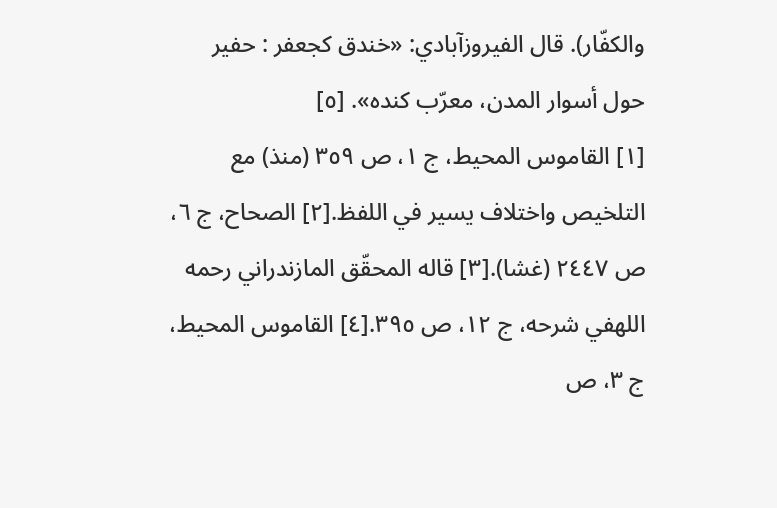والكفّار). قال الفيروزآبادي: «خندق كجعفر : حفير حول أسوار المدن، معرّب كنده». [٥]
[١] القاموس المحيط، ج ١، ص ٣٥٩ (منذ) مع التلخيص واختلاف يسير في اللفظ.[٢] الصحاح، ج ٦، ص ٢٤٤٧ (غشا).[٣] قاله المحقّق المازندراني رحمه اللهفي شرحه، ج ١٢، ص ٣٩٥.[٤] القاموس المحيط، ج ٣، ص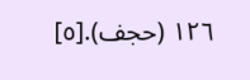١٢٦ (حجف).[٥]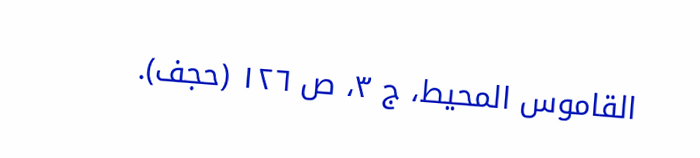القاموس المحيط، ج ٣، ص ١٢٦ (حجف).